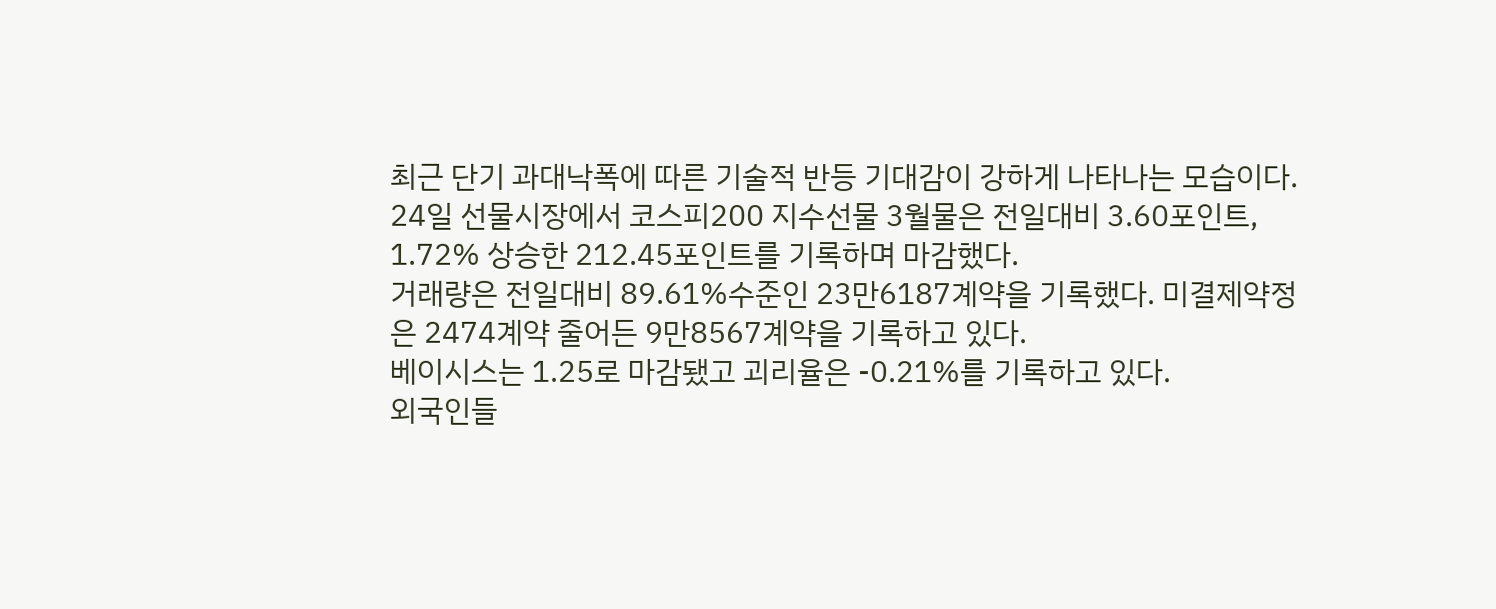최근 단기 과대낙폭에 따른 기술적 반등 기대감이 강하게 나타나는 모습이다.
24일 선물시장에서 코스피200 지수선물 3월물은 전일대비 3.60포인트, 1.72% 상승한 212.45포인트를 기록하며 마감했다.
거래량은 전일대비 89.61%수준인 23만6187계약을 기록했다. 미결제약정은 2474계약 줄어든 9만8567계약을 기록하고 있다.
베이시스는 1.25로 마감됐고 괴리율은 -0.21%를 기록하고 있다.
외국인들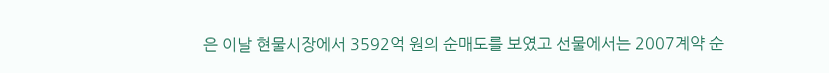은 이날 현물시장에서 3592억 원의 순매도를 보였고 선물에서는 2007계약 순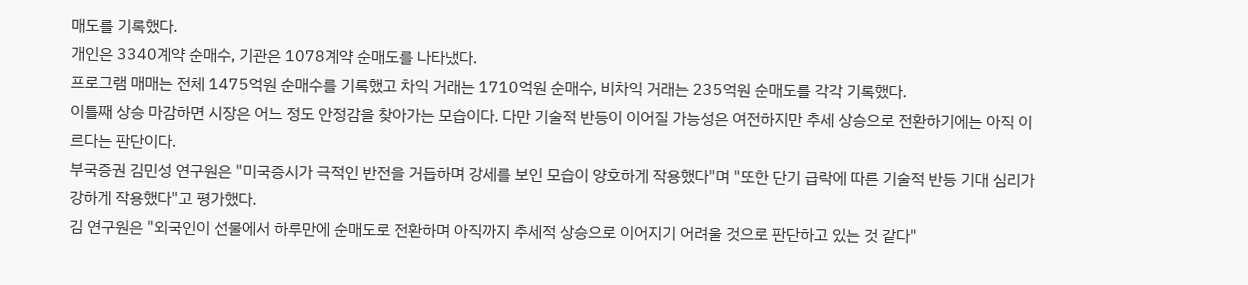매도를 기록했다.
개인은 3340계약 순매수, 기관은 1078계약 순매도를 나타냈다.
프로그램 매매는 전체 1475억원 순매수를 기록했고 차익 거래는 1710억원 순매수, 비차익 거래는 235억원 순매도를 각각 기록했다.
이틀째 상승 마감하면 시장은 어느 정도 안정감을 찾아가는 모습이다. 다만 기술적 반등이 이어질 가능성은 여전하지만 추세 상승으로 전환하기에는 아직 이르다는 판단이다.
부국증권 김민성 연구원은 "미국증시가 극적인 반전을 거듭하며 강세를 보인 모습이 양호하게 작용했다"며 "또한 단기 급락에 따른 기술적 반등 기대 심리가 강하게 작용했다"고 평가했다.
김 연구원은 "외국인이 선물에서 하루만에 순매도로 전환하며 아직까지 추세적 상승으로 이어지기 어려울 것으로 판단하고 있는 것 같다"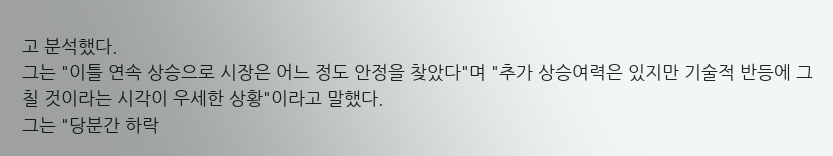고 분석했다.
그는 "이틀 연속 상승으로 시장은 어느 정도 안정을 찾았다"며 "추가 상승여력은 있지만 기술적 반등에 그칠 것이라는 시각이 우세한 상황"이라고 말했다.
그는 "당분간 하락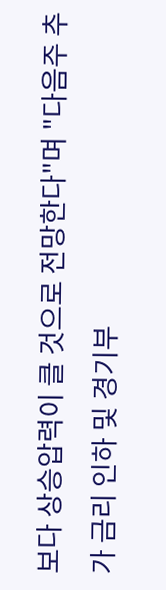보다 상승압력이 클 것으로 전망한다"며 "다음주 추가 금리 인하 및 경기부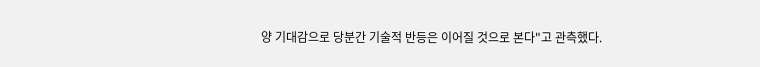양 기대감으로 당분간 기술적 반등은 이어질 것으로 본다"고 관측했다.